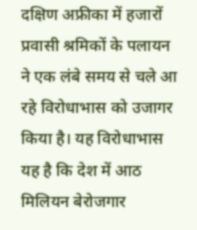दक्षिण अफ्रीका में हजारों प्रवासी श्रमिकों के पलायन ने एक लंबे समय से चले आ रहे विरोधाभास को उजागर किया है। यह विरोधाभास यह है कि देश में आठ मिलियन बेरोजगार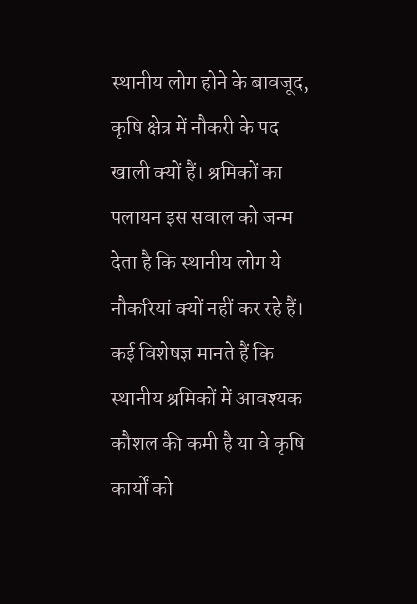स्थानीय लोग होने के बावजूद, कृषि क्षेत्र में नौकरी के पद खाली क्यों हैं। श्रमिकों का पलायन इस सवाल को जन्म देता है कि स्थानीय लोग ये नौकरियां क्यों नहीं कर रहे हैं। कई विशेषज्ञ मानते हैं कि स्थानीय श्रमिकों में आवश्यक कौशल की कमी है या वे कृषि कार्यों को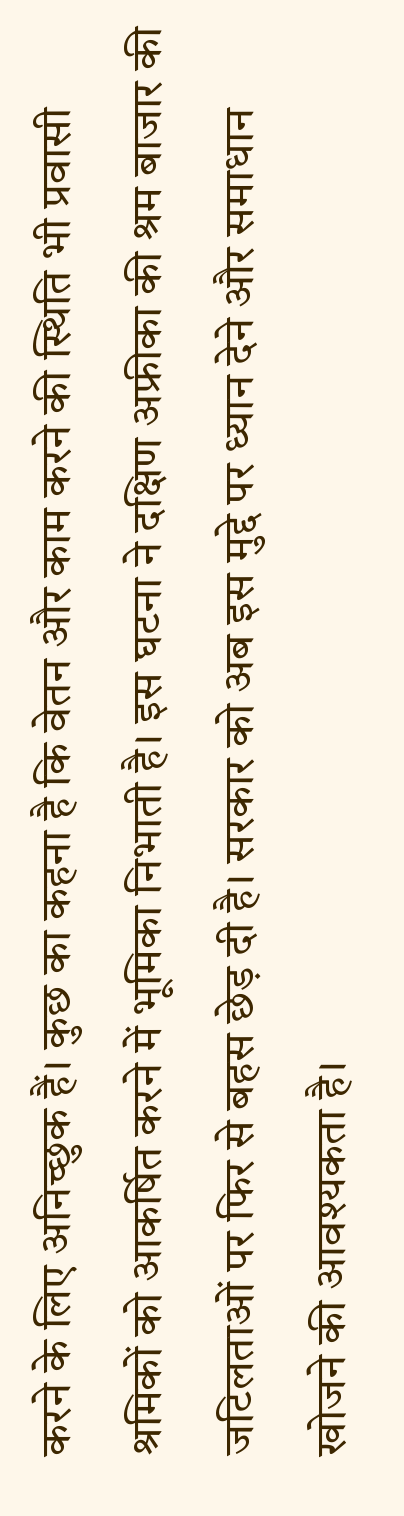करने के लिए अनिच्छुक हैं। कुछ का कहना है कि वेतन और काम करने की स्थिति भी प्रवासी श्रमिकों को आकर्षित करने में भूमिका निभाती है। इस घटना ने दक्षिण अफ्रीका की श्रम बाजार की जटिलताओं पर फिर से बहस छेड़ दी है। सरकार को अब इस मुद्दे पर ध्यान देने और समाधान खोजने की आवश्यकता है।